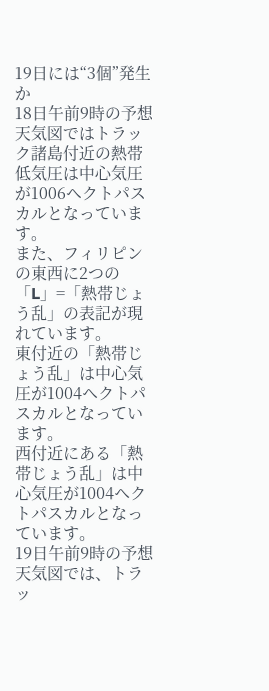19日には“3個”発生か
18日午前9時の予想天気図ではトラック諸島付近の熱帯低気圧は中心気圧が1006ヘクトパスカルとなっています。
また、フィリピンの東西に2つの「L」=「熱帯じょう乱」の表記が現れています。
東付近の「熱帯じょう乱」は中心気圧が1004ヘクトパスカルとなっています。
西付近にある「熱帯じょう乱」は中心気圧が1004ヘクトパスカルとなっています。
19日午前9時の予想天気図では、トラッ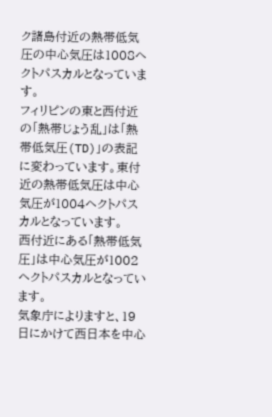ク諸島付近の熱帯低気圧の中心気圧は1008ヘクトパスカルとなっています。
フィリピンの東と西付近の「熱帯じょう乱」は「熱帯低気圧(TD)」の表記に変わっています。東付近の熱帯低気圧は中心気圧が1004ヘクトパスカルとなっています。
西付近にある「熱帯低気圧」は中心気圧が1002ヘクトパスカルとなっています。
気象庁によりますと、19日にかけて西日本を中心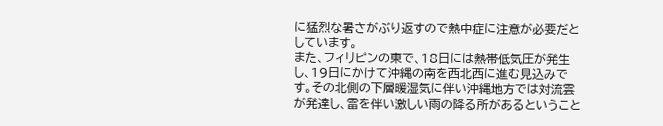に猛烈な暑さがぶり返すので熱中症に注意が必要だとしています。
また、フィリピンの東で、18日には熱帯低気圧が発生し、19日にかけて沖縄の南を西北西に進む見込みです。その北側の下層暖湿気に伴い沖縄地方では対流雲が発達し、雷を伴い激しい雨の降る所があるということ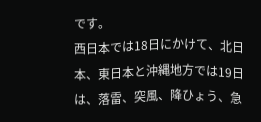です。
西日本では18日にかけて、北日本、東日本と沖縄地方では19日は、落雷、突風、降ひょう、急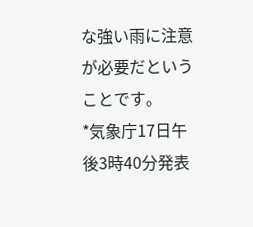な強い雨に注意が必要だということです。
*気象庁17日午後3時40分発表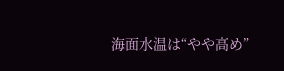海面水温は“やや高め”